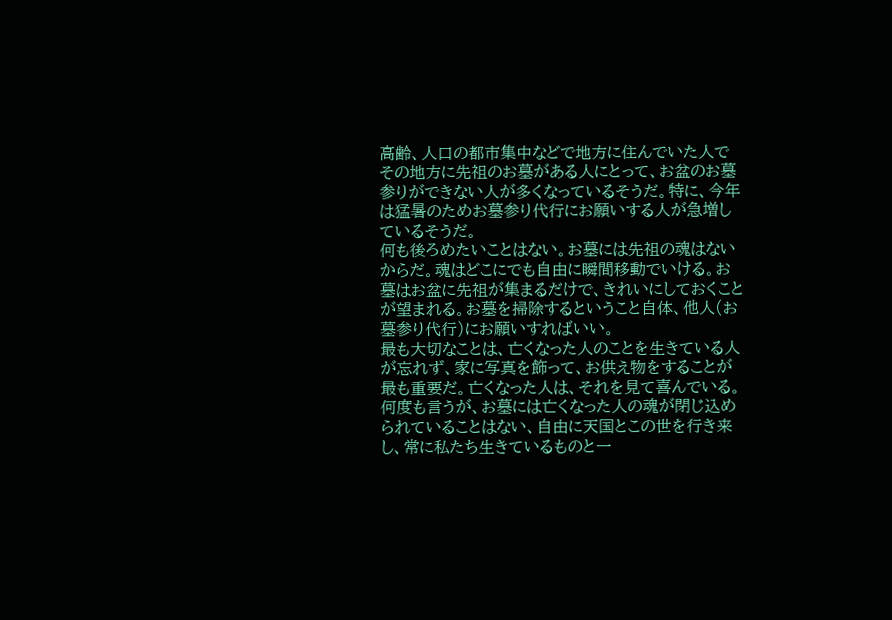高齢、人口の都市集中などで地方に住んでいた人でその地方に先祖のお墓がある人にとって、お盆のお墓参りができない人が多くなっているそうだ。特に、今年は猛暑のためお墓参り代行にお願いする人が急増しているそうだ。
何も後ろめたいことはない。お墓には先祖の魂はないからだ。魂はどこにでも自由に瞬間移動でいける。お墓はお盆に先祖が集まるだけで、きれいにしておくことが望まれる。お墓を掃除するということ自体、他人(お墓参り代行)にお願いすればいい。
最も大切なことは、亡くなった人のことを生きている人が忘れず、家に写真を飾って、お供え物をすることが最も重要だ。亡くなった人は、それを見て喜んでいる。
何度も言うが、お墓には亡くなった人の魂が閉じ込められていることはない、自由に天国とこの世を行き来し、常に私たち生きているものと一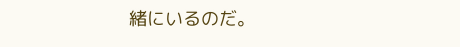緒にいるのだ。